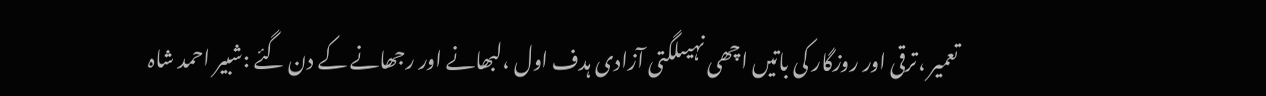تعمیر ،ترقی اور روزگار کی باتیں اچھی نہیںلگتی آزادی ہدف اول ،لبھانے اور رجھانے کے دن گئے :شبیر احمد شاہ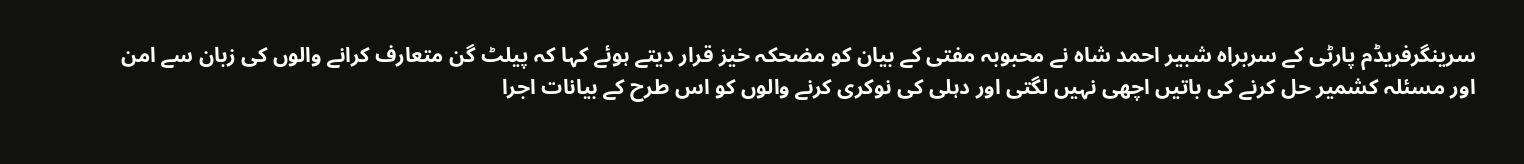سرینگرفریڈم پارٹی کے سربراہ شبیر احمد شاہ نے محبوبہ مفتی کے بیان کو مضحکہ خیز قرار دیتے ہوئے کہا کہ پیلٹ گن متعارف کرانے والوں کی زبان سے امن اور مسئلہ کشمیر حل کرنے کی باتیں اچھی نہیں لگتی اور دہلی کی نوکری کرنے والوں کو اس طرح کے بیانات اجرا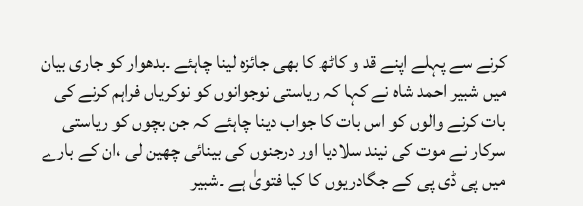کرنے سے پہلے اپنے قد و کاٹھ کا بھی جائزہ لینا چاہئے ۔بدھوار کو جاری بیان میں شبیر احمد شاہ نے کہا کہ ریاستی نوجوانوں کو نوکریاں فراہم کرنے کی بات کرنے والوں کو اس بات کا جواب دینا چاہئے کہ جن بچوں کو ریاستی سرکار نے موت کی نیند سلادیا اور درجنوں کی بینائی چھین لی ،ان کے بارے میں پی ڈی پی کے جگادریوں کا کیا فتویٰ ہے ۔شبیر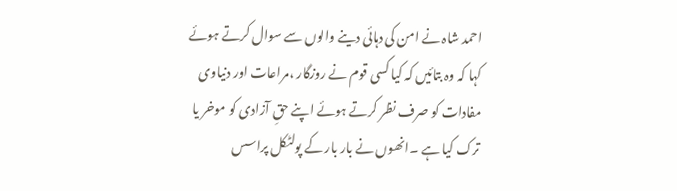احمد شاہ نے امن کی دہائی دینے والوں سے سوال کرتے ہوئے کہا کہ وہ بتائیں کہ کیا کسی قوم نے روزگار ،مراعات اور دنیاوی مفادات کو صرف نظر کرتے ہوئے اپنے حقِ آزادی کو موخر یا ترک کیا ہے ۔انھوں نے بار بار کے پولٹکل پراسس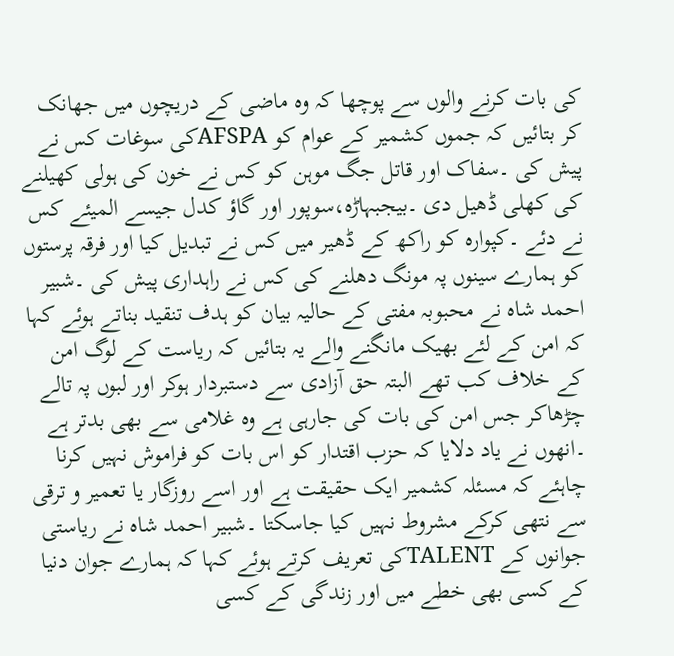کی بات کرنے والوں سے پوچھا کہ وہ ماضی کے دریچوں میں جھانک کر بتائیں کہ جموں کشمیر کے عوام کو AFSPAکی سوغات کس نے پیش کی ۔سفاک اور قاتل جگ موہن کو کس نے خون کی ہولی کھیلنے کی کھلی ڈھیل دی ۔بیجبہاڑہ،سوپور اور گاؤ کدل جیسے المیئے کس نے دئے ۔کپوارہ کو راکھ کے ڈھیر میں کس نے تبدیل کیا اور فرقہ پرستوں کو ہمارے سینوں پہ مونگ دھلنے کی کس نے راہداری پیش کی ۔شبیر احمد شاہ نے محبوبہ مفتی کے حالیہ بیان کو ہدف تنقید بناتے ہوئے کہا کہ امن کے لئے بھیک مانگنے والے یہ بتائیں کہ ریاست کے لوگ امن کے خلاف کب تھے البتہ حق آزادی سے دستبردار ہوکر اور لبوں پہ تالے چڑھاکر جس امن کی بات کی جارہی ہے وہ غلامی سے بھی بدتر ہے ۔انھوں نے یاد دلایا کہ حزب اقتدار کو اس بات کو فراموش نہیں کرنا چاہئے کہ مسئلہ کشمیر ایک حقیقت ہے اور اسے روزگار یا تعمیر و ترقی سے نتھی کرکے مشروط نہیں کیا جاسکتا ۔شبیر احمد شاہ نے ریاستی جوانوں کے TALENTکی تعریف کرتے ہوئے کہا کہ ہمارے جوان دنیا کے کسی بھی خطے میں اور زندگی کے کسی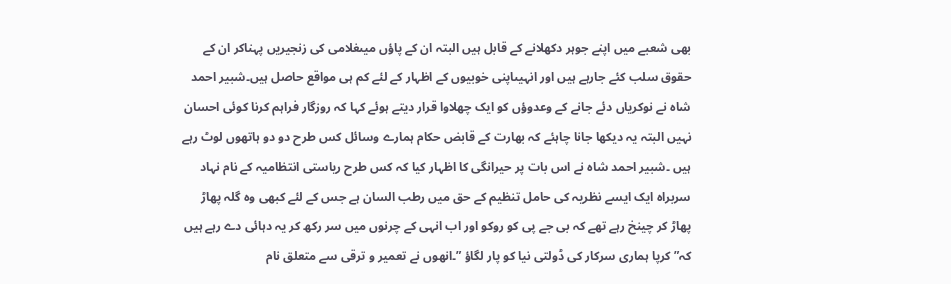بھی شعبے میں اپنے جوہر دکھلانے کے قابل ہیں البتہ ان کے پاؤں میںغلامی کی زنجیریں پہناکر ان کے حقوق سلب کئے جارہے ہیں اور انہیںاپنی خوبیوں کے اظہار کے لئے کم ہی مواقع حاصل ہیں۔شبیر احمد شاہ نے نوکریاں دئے جانے کے وعدوؤں کو ایک چھلاوا قرار دیتے ہوئے کہا کہ روزگار فراہم کرنا کوئی احسان نہیں البتہ یہ دیکھا جانا چاہئے کہ بھارت کے قابض حکام ہمارے وسائل کس طرح دو دو ہاتھوں لوٹ رہے ہیں ۔شبیر احمد شاہ نے اس بات پر حیرانگی کا اظہار کیا کہ کس طرح ریاستی انتظامیہ کے نام نہاد سربراہ ایک ایسے نظریہ کی حامل تنظیم کے حق میں رطب السان ہے جس کے لئے کبھی وہ گلہ پھاڑ پھاڑ کر چینخ رہے تھے کہ بی جے پی کو روکو اور اب انہی کے چرنوں میں سر رکھ کر یہ دہائی دے رہے ہیں کہ” کرپا ہماری سرکار کی ڈولتی نیا کو پار لگاؤ ”۔انھوں نے تعمیر و ترقی سے متعلق نام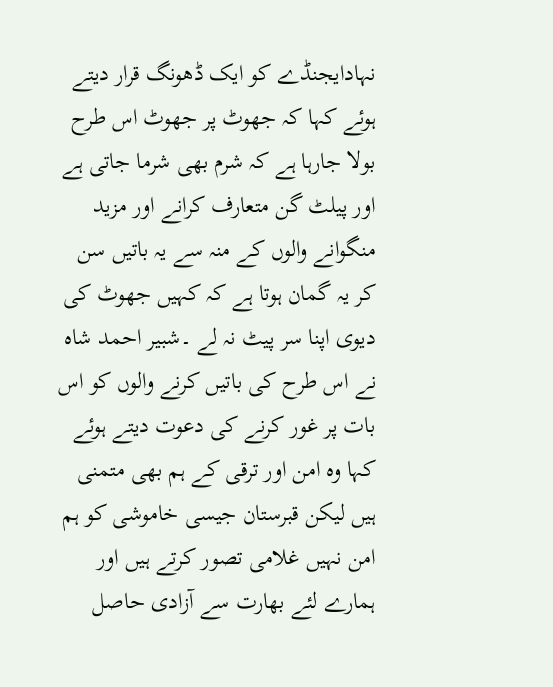نہادایجنڈے کو ایک ڈھونگ قرار دیتے ہوئے کہا کہ جھوٹ پر جھوٹ اس طرح بولا جارہا ہے کہ شرم بھی شرما جاتی ہے اور پیلٹ گن متعارف کرانے اور مزید منگوانے والوں کے منہ سے یہ باتیں سن کر یہ گمان ہوتا ہے کہ کہیں جھوٹ کی دیوی اپنا سر پیٹ نہ لے ۔شبیر احمد شاہ نے اس طرح کی باتیں کرنے والوں کو اس بات پر غور کرنے کی دعوت دیتے ہوئے کہا وہ امن اور ترقی کے ہم بھی متمنی ہیں لیکن قبرستان جیسی خاموشی کو ہم امن نہیں غلامی تصور کرتے ہیں اور ہمارے لئے بھارت سے آزادی حاصل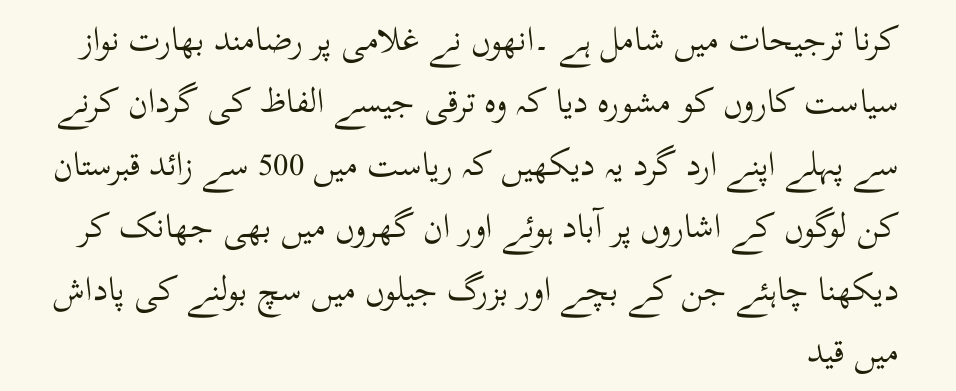کرنا ترجیحات میں شامل ہے ۔انھوں نے غلامی پر رضامند بھارت نواز سیاست کاروں کو مشورہ دیا کہ وہ ترقی جیسے الفاظ کی گردان کرنے سے پہلے اپنے ارد گرد یہ دیکھیں کہ ریاست میں 500 سے زائد قبرستان کن لوگوں کے اشاروں پر آباد ہوئے اور ان گھروں میں بھی جھانک کر دیکھنا چاہئے جن کے بچے اور بزرگ جیلوں میں سچ بولنے کی پاداش میں قید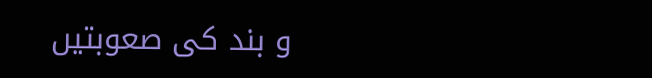و بند کی صعوبتیں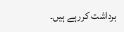برداشت کررہے ہیں۔